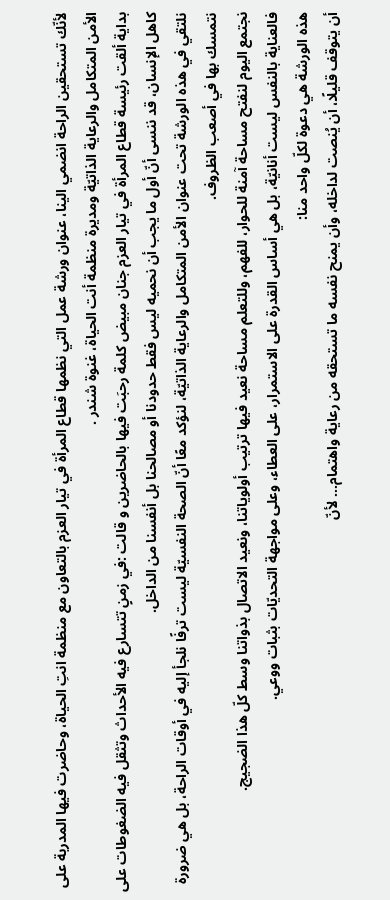لأنّك تستحقين الراحة انضمي الينا، عنوان ورشة عمل التي نظمها قطاع المرأة في تيار العزم بالتعاون مع منظمة انتِ الحياة، وحاضرت فيها المدربة على الأمن المتكامل والرعاية الذاتيّة ومديرة منظمة أنت الحياة، غنوة شندر .
بداية ألقت رئيسة قطاع المرأة في تيار العزم جنان مبيض كلمة رحبَت فيها بالحاضرين و قالت :في زمنٍ تتسارع فيه الأحداث وتثقل فيه الضغوطات على كاهل الإنسان، قد ننسى أنّ أول ما يجب أن نحميه ليس فقط حدودنا أو مصالحنا بل أنفسنا من الداخل.
نلتقي في هذه الورشة تحت عنوان الأمن المتكامل والرعاية الذاتيّة، لنؤكد معًا أنّ الصحة النفسيّة ليست ترفًا نلجأ إليه في أوقات الراحة، بل هي ضرورة نتمسك بها في أصعب الظروف.
نجتمع اليوم لنفتح مساحة آمنة للحوار، للفهم، وللتعلم مساحة نعيد فيها ترتيب أولوياتنا، ونعيد الاتصال بذواتنا وسط كلّ هذا الضجيج.
فالعناية بالنفس ليست أنانيّة، بل هي أساس القدرة على الاستمرار، على العطاء، وعلى مواجهة التحديّات بثبات ووعي.
هذه الورشة هي دعوة لكلّ واحد منا:
أن يتوقف قليلًا، أن يُنصت لداخله، وأن يمنح نفسه ما تستحقه من رعاية واهتمام… لأنّ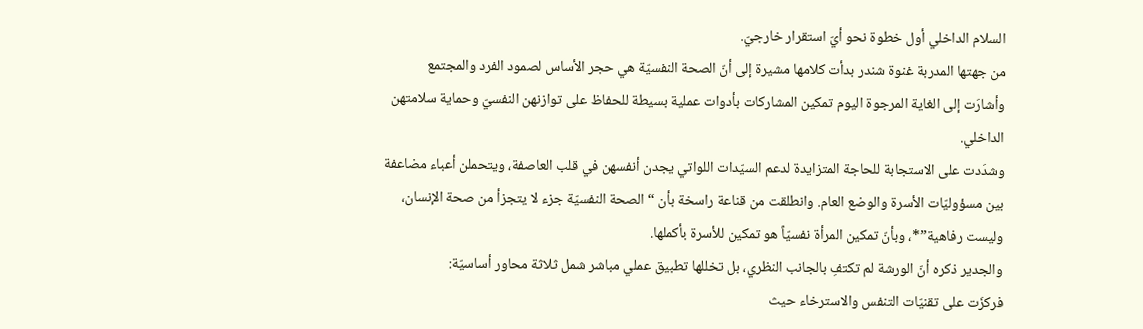السلام الداخلي أول خطوة نحو أيّ استقرار خارجيّ.
من جهتها المدربة غنوة شندر بدأت كلامها مشيرة إلى أنّ الصحة النفسيّة هي حجر الأساس لصمود الفرد والمجتمع
وأشارَت إلى الغاية المرجوة اليوم تمكين المشاركات بأدوات عملية بسيطة للحفاظ على توازنهن النفسيّ وحماية سلامتهن الداخلي.
وشدَدت على الاستجابة للحاجة المتزايدة لدعم السيّدات اللواتي يجدن أنفسهن في قلب العاصفة، ويتحملن أعباء مضاعفة بين مسؤوليّات الأسرة والوضع العام. وانطلقت من قناعة راسخة بأن “الصحة النفسيّة جزء لا يتجزأ من صحة الإنسان، وليست رفاهية”*، وبأنّ تمكين المرأة نفسيّاً هو تمكين للأسرة بأكملها.
والجدير ذكره أنّ الورشة لم تكتفِ بالجانب النظري، بل تخللها تطبيق عملي مباشر شمل ثلاثة محاور أساسيّة:
فركزَت على تقنيّات التنفس والاسترخاء حيث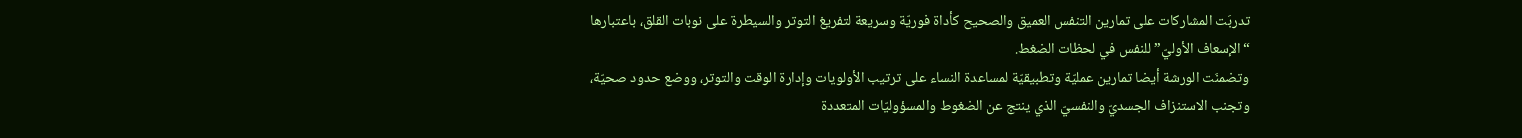تدربَت المشاركات على تمارين التنفس العميق والصحيح كأداة فوريّة وسريعة لتفريغ التوتر والسيطرة على نوبات القلق، باعتبارها “الإسعاف الأوليّ” للنفس في لحظات الضغط.
وتضمنَت الورشة أيضا تمارين عمليّة وتطبيقيّة لمساعدة النساء على ترتيب الأولويات وإدارة الوقت والتوتر، ووضع حدود صحيّة، وتجنب الاستنزاف الجسديّ والنفسيّ الذي ينتج عن الضغوط والمسؤوليّات المتعددة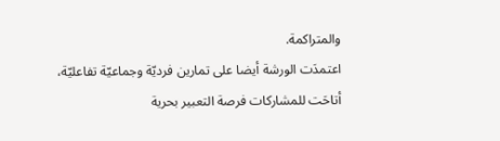والمتراكمة.
اعتمدَت الورشة أيضا على تمارين فرديّة وجماعيّة تفاعليّة، أتاحَت للمشاركات فرصة التعبير بحرية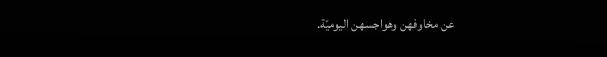عن مخاوفهن وهواجسهن اليوميّة.